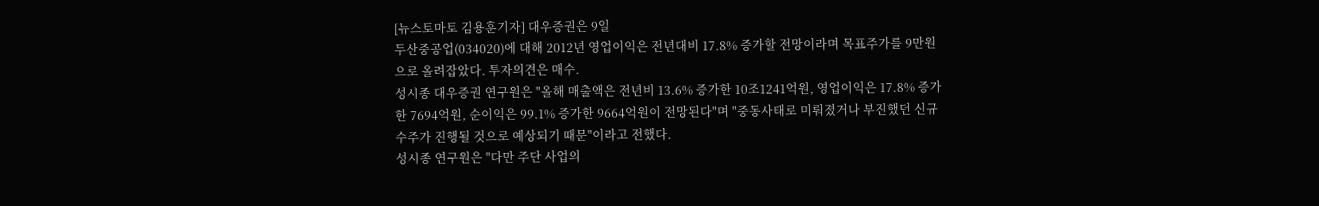[뉴스토마토 김용훈기자] 대우증권은 9일
두산중공업(034020)에 대해 2012년 영업이익은 전년대비 17.8% 증가할 전망이라며 목표주가를 9만원으로 올려잡았다. 투자의견은 매수.
성시종 대우증권 연구원은 "올해 매출액은 전년비 13.6% 증가한 10조1241억원, 영업이익은 17.8% 증가한 7694억원, 순이익은 99.1% 증가한 9664억원이 전망된다"며 "중동사태로 미뤄졌거나 부진했던 신규수주가 진행될 것으로 예상되기 때문"이라고 전했다.
성시종 연구원은 "다만 주단 사업의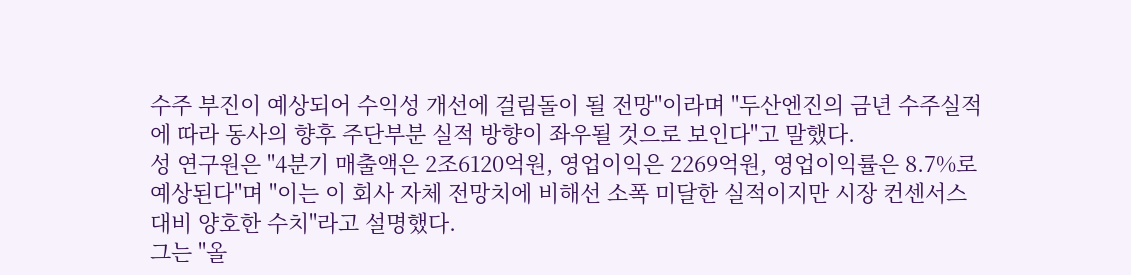수주 부진이 예상되어 수익성 개선에 걸림돌이 될 전망"이라며 "두산엔진의 금년 수주실적에 따라 동사의 향후 주단부분 실적 방향이 좌우될 것으로 보인다"고 말했다.
성 연구원은 "4분기 매출액은 2조6120억원, 영업이익은 2269억원, 영업이익률은 8.7%로 예상된다"며 "이는 이 회사 자체 전망치에 비해선 소폭 미달한 실적이지만 시장 컨센서스 대비 양호한 수치"라고 설명했다.
그는 "올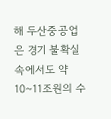해 두산중공업은 경기 불확실 속에서도 약 10~11조원의 수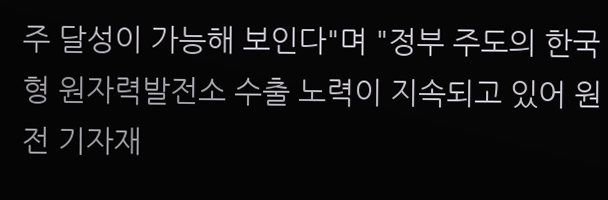주 달성이 가능해 보인다"며 "정부 주도의 한국형 원자력발전소 수출 노력이 지속되고 있어 원전 기자재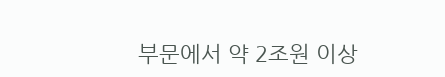부문에서 약 2조원 이상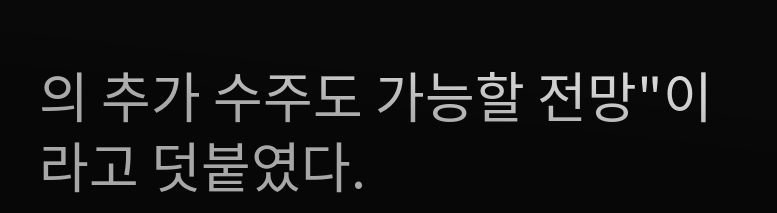의 추가 수주도 가능할 전망"이라고 덧붙였다.